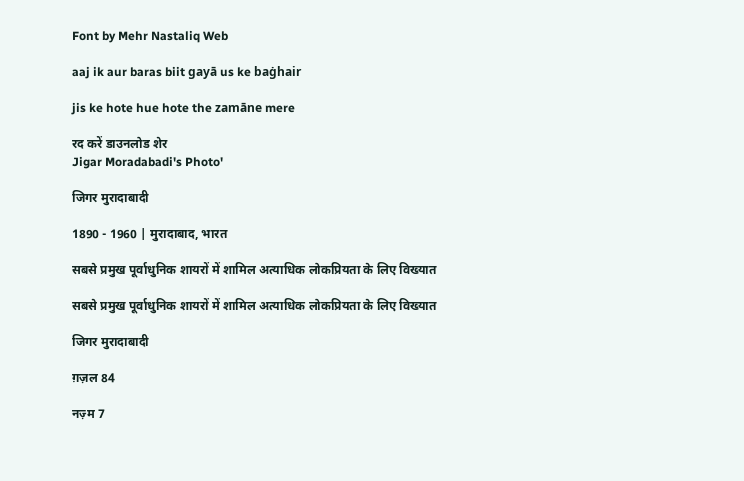Font by Mehr Nastaliq Web

aaj ik aur baras biit gayā us ke baġhair

jis ke hote hue hote the zamāne mere

रद करें डाउनलोड शेर
Jigar Moradabadi's Photo'

जिगर मुरादाबादी

1890 - 1960 | मुरादाबाद, भारत

सबसे प्रमुख पूर्वाधुनिक शायरों में शामिल अत्याधिक लोकप्रियता के लिए विख्यात

सबसे प्रमुख पूर्वाधुनिक शायरों में शामिल अत्याधिक लोकप्रियता के लिए विख्यात

जिगर मुरादाबादी

ग़ज़ल 84

नज़्म 7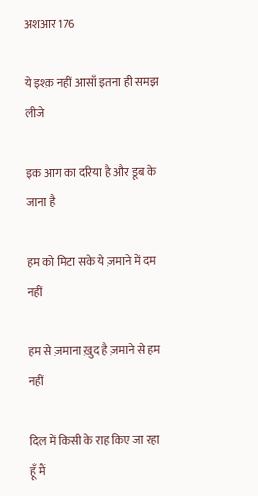अशआर 176

ये इश्क़ नहीं आसाँ इतना ही समझ लीजे

इक आग का दरिया है और डूब के जाना है

हम को मिटा सके ये ज़माने में दम नहीं

हम से ज़माना ख़ुद है ज़माने से हम नहीं

दिल में किसी के राह किए जा रहा हूँ मैं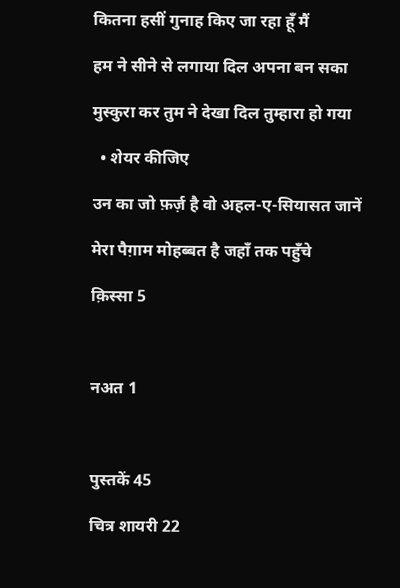कितना हसीं गुनाह किए जा रहा हूँ मैं

हम ने सीने से लगाया दिल अपना बन सका

मुस्कुरा कर तुम ने देखा दिल तुम्हारा हो गया

  • शेयर कीजिए

उन का जो फ़र्ज़ है वो अहल-ए-सियासत जानें

मेरा पैग़ाम मोहब्बत है जहाँ तक पहुँचे

क़िस्सा 5



नअत 1



पुस्तकें 45

चित्र शायरी 22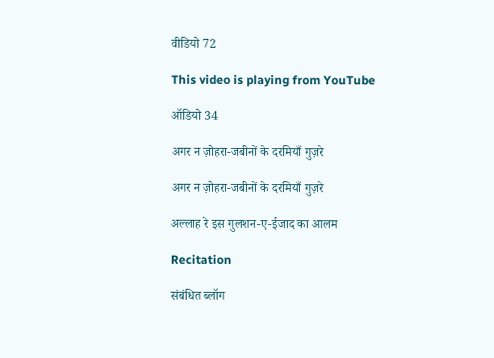वीडियो 72

This video is playing from YouTube

ऑडियो 34

अगर न ज़ोहरा-जबीनों के दरमियाँ गुज़रे

अगर न ज़ोहरा-जबीनों के दरमियाँ गुज़रे

अल्लाह रे इस गुलशन-ए-ईजाद का आलम

Recitation

संबंधित ब्लॉग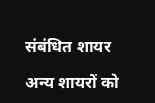संबंधित शायर

अन्य शायरों को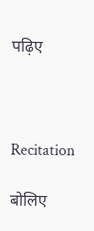पढ़िए



Recitation

बोलिए